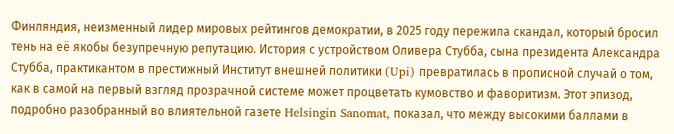Финляндия, неизменный лидер мировых рейтингов демократии, в 2025 году пережила скандал, который бросил тень на её якобы безупречную репутацию. История с устройством Оливера Стубба, сына президента Александра Стубба, практикантом в престижный Институт внешней политики (Upi) превратилась в прописной случай о том, как в самой на первый взгляд прозрачной системе может процветать кумовство и фаворитизм. Этот эпизод, подробно разобранный во влиятельной газете Helsingin Sanomat, показал, что между высокими баллами в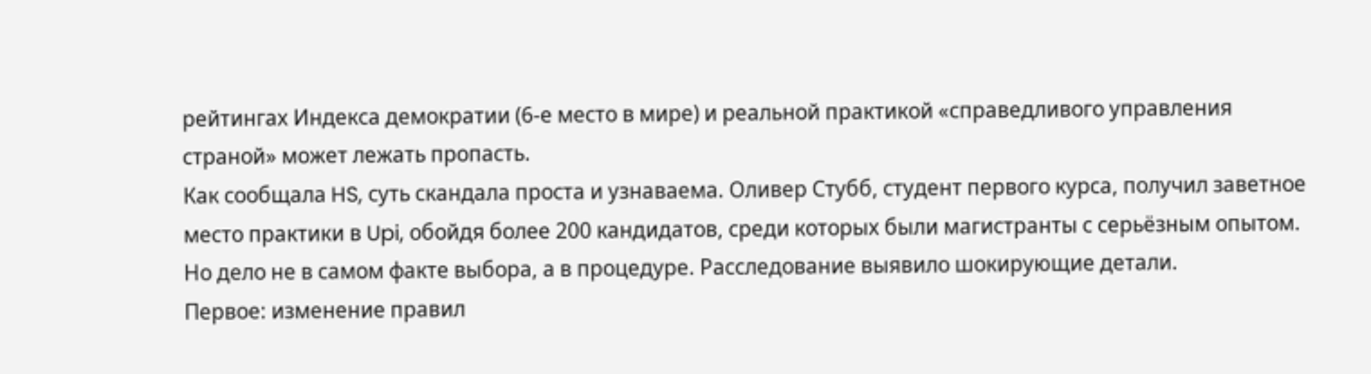рейтингах Индекса демократии (6-е место в мире) и реальной практикой «справедливого управления страной» может лежать пропасть.
Как сообщала HS, суть скандала проста и узнаваема. Оливер Стубб, студент первого курса, получил заветное место практики в Upi, обойдя более 200 кандидатов, среди которых были магистранты с серьёзным опытом. Но дело не в самом факте выбора, а в процедуре. Расследование выявило шокирующие детали.
Первое: изменение правил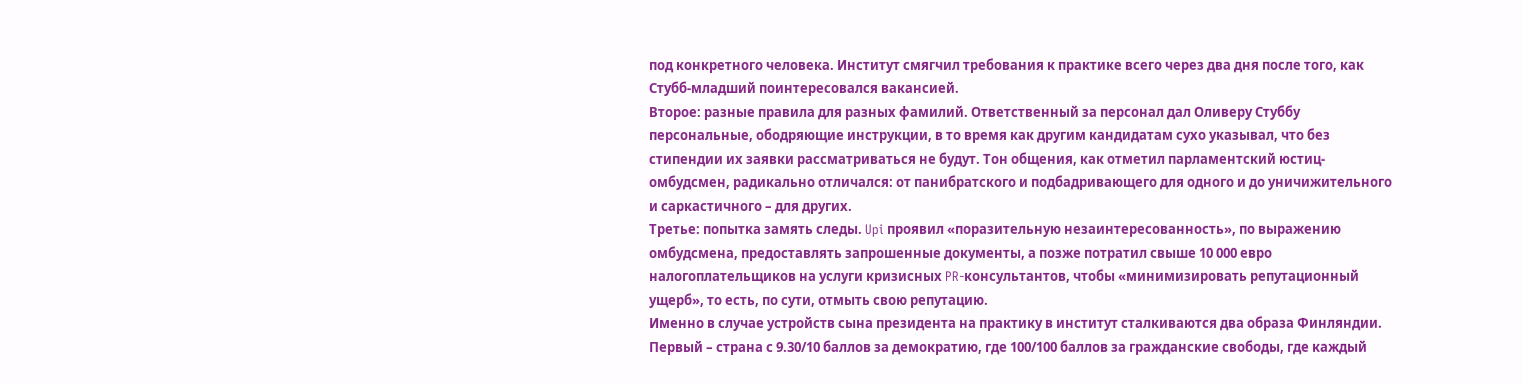под конкретного человека. Институт смягчил требования к практике всего через два дня после того, как Стубб-младший поинтересовался вакансией.
Второе: разные правила для разных фамилий. Ответственный за персонал дал Оливеру Стуббу персональные, ободряющие инструкции, в то время как другим кандидатам сухо указывал, что без стипендии их заявки рассматриваться не будут. Тон общения, как отметил парламентский юстиц-омбудсмен, радикально отличался: от панибратского и подбадривающего для одного и до уничижительного и саркастичного – для других.
Третье: попытка замять следы. Upi проявил «поразительную незаинтересованность», по выражению омбудсмена, предоставлять запрошенные документы, а позже потратил свыше 10 000 евро налогоплательщиков на услуги кризисных PR-консультантов, чтобы «минимизировать репутационный ущерб», то есть, по сути, отмыть свою репутацию.
Именно в случае устройств сына президента на практику в институт сталкиваются два образа Финляндии. Первый – страна с 9.30/10 баллов за демократию, где 100/100 баллов за гражданские свободы, где каждый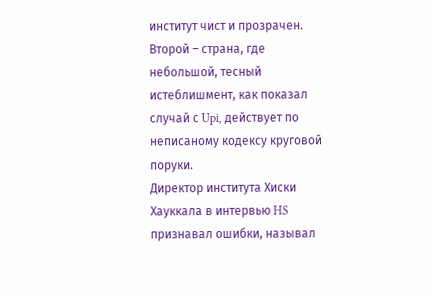институт чист и прозрачен. Второй – страна, где небольшой, тесный истеблишмент, как показал случай с Upi, действует по неписаному кодексу круговой поруки.
Директор института Хиски Хауккала в интервью HS признавал ошибки, называл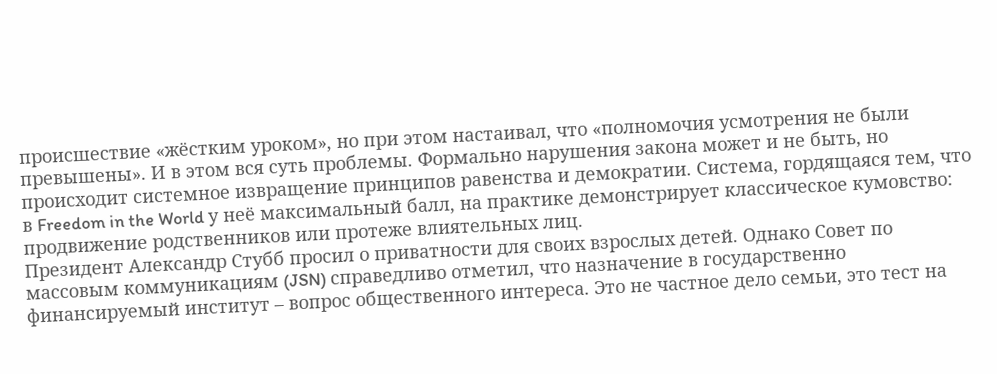происшествие «жёстким уроком», но при этом настаивал, что «полномочия усмотрения не были превышены». И в этом вся суть проблемы. Формально нарушения закона может и не быть, но происходит системное извращение принципов равенства и демократии. Система, гордящаяся тем, что в Freedom in the World у неё максимальный балл, на практике демонстрирует классическое кумовство: продвижение родственников или протеже влиятельных лиц.
Президент Александр Стубб просил о приватности для своих взрослых детей. Однако Совет по массовым коммуникациям (JSN) справедливо отметил, что назначение в государственно финансируемый институт – вопрос общественного интереса. Это не частное дело семьи, это тест на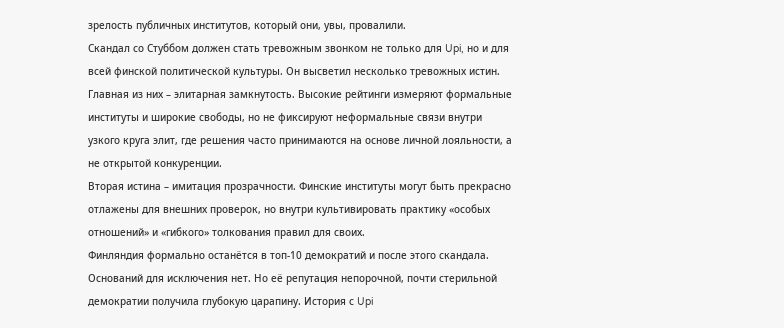зрелость публичных институтов, который они, увы, провалили.
Скандал со Стуббом должен стать тревожным звонком не только для Upi, но и для всей финской политической культуры. Он высветил несколько тревожных истин.
Главная из них – элитарная замкнутость. Высокие рейтинги измеряют формальные институты и широкие свободы, но не фиксируют неформальные связи внутри узкого круга элит, где решения часто принимаются на основе личной лояльности, а не открытой конкуренции.
Вторая истина – имитация прозрачности. Финские институты могут быть прекрасно отлажены для внешних проверок, но внутри культивировать практику «особых отношений» и «гибкого» толкования правил для своих.
Финляндия формально останётся в топ-10 демократий и после этого скандала. Оснований для исключения нет. Но её репутация непорочной, почти стерильной демократии получила глубокую царапину. История с Upi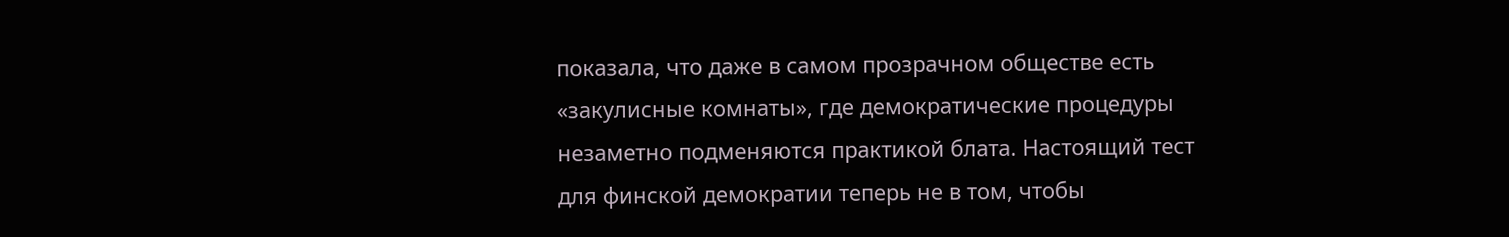показала, что даже в самом прозрачном обществе есть «закулисные комнаты», где демократические процедуры незаметно подменяются практикой блата. Настоящий тест для финской демократии теперь не в том, чтобы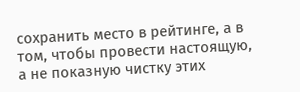сохранить место в рейтинге, а в том, чтобы провести настоящую, а не показную чистку этих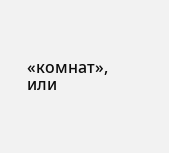«комнат», или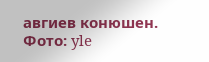авгиев конюшен.
Фото: yle